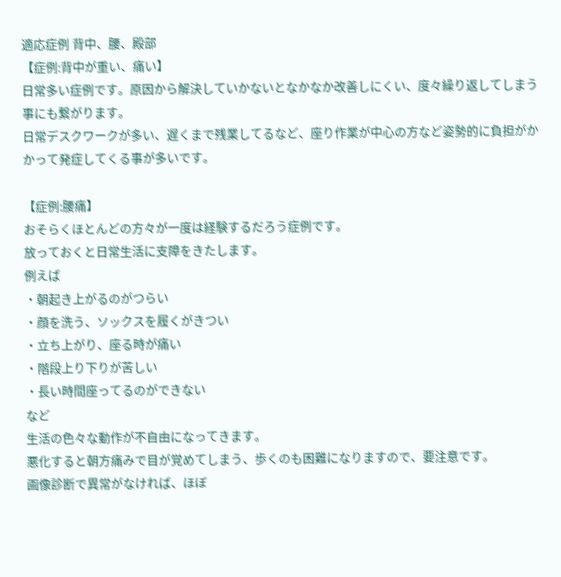適応症例 背中、腰、殿部
【症例:背中が重い、痛い】
日常多い症例です。原因から解決していかないとなかなか改善しにくい、度々繰り返してしまう事にも繋がります。
日常デスクワークが多い、遅くまで残業してるなど、座り作業が中心の方など姿勢的に負担がかかって発症してくる事が多いです。

【症例:腰痛】
おそらくほとんどの方々が一度は経験するだろう症例です。
放っておくと日常生活に支障をきたします。
例えば
・朝起き上がるのがつらい
・顔を洗う、ソックスを履くがきつい
・立ち上がり、座る時が痛い
・階段上り下りが苦しい
・長い時間座ってるのができない
など
生活の色々な動作が不自由になってきます。
悪化すると朝方痛みで目が覚めてしまう、歩くのも困難になりますので、要注意です。
画像診断で異常がなければ、ほぼ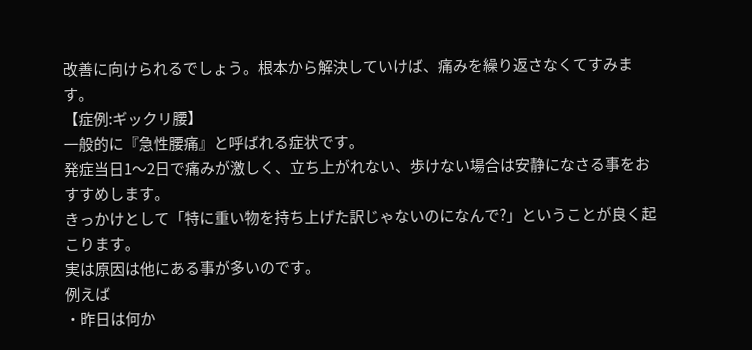改善に向けられるでしょう。根本から解決していけば、痛みを繰り返さなくてすみます。
【症例:ギックリ腰】
一般的に『急性腰痛』と呼ばれる症状です。
発症当日1〜2日で痛みが激しく、立ち上がれない、歩けない場合は安静になさる事をおすすめします。
きっかけとして「特に重い物を持ち上げた訳じゃないのになんで?」ということが良く起こります。
実は原因は他にある事が多いのです。
例えば
・昨日は何か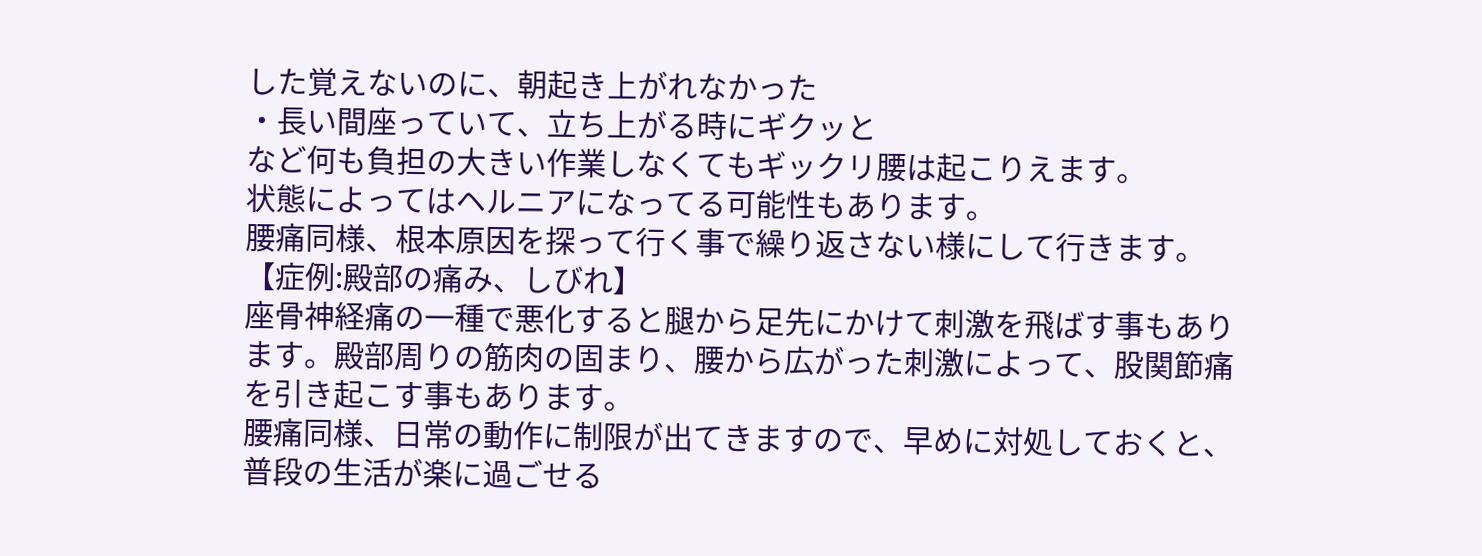した覚えないのに、朝起き上がれなかった
・長い間座っていて、立ち上がる時にギクッと
など何も負担の大きい作業しなくてもギックリ腰は起こりえます。
状態によってはヘルニアになってる可能性もあります。
腰痛同様、根本原因を探って行く事で繰り返さない様にして行きます。
【症例:殿部の痛み、しびれ】
座骨神経痛の一種で悪化すると腿から足先にかけて刺激を飛ばす事もあります。殿部周りの筋肉の固まり、腰から広がった刺激によって、股関節痛を引き起こす事もあります。
腰痛同様、日常の動作に制限が出てきますので、早めに対処しておくと、普段の生活が楽に過ごせる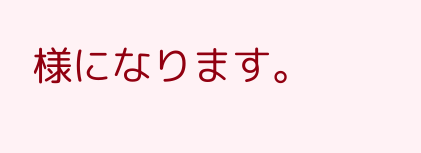様になります。